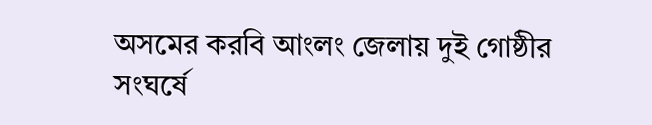অসমের করবি আংলং জেলায় দুই গোষ্ঠীর সংঘর্ষে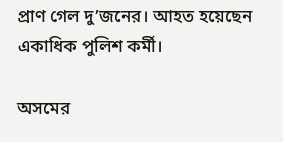প্রাণ গেল দু’জনের। আহত হয়েছেন একাধিক পুলিশ কর্মী।

অসমের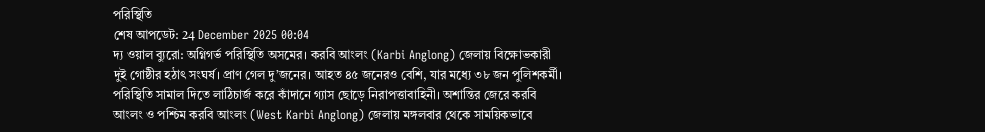পরিস্থিতি
শেষ আপডেট: 24 December 2025 00:04
দ্য ওয়াল ব্যুরো: অগ্নিগর্ভ পরিস্থিতি অসমের। করবি আংলং (Karbi Anglong) জেলায় বিক্ষোভকারী দুই গোষ্ঠীর হঠাৎ সংঘর্ষ। প্রাণ গেল দু’জনের। আহত ৪৫ জনেরও বেশি, যার মধ্যে ৩৮ জন পুলিশকর্মী।
পরিস্থিতি সামাল দিতে লাঠিচার্জ করে কাঁদানে গ্যাস ছোড়ে নিরাপত্তাবাহিনী। অশান্তির জেরে করবি আংলং ও পশ্চিম করবি আংলং (West Karbi Anglong) জেলায় মঙ্গলবার থেকে সাময়িকভাবে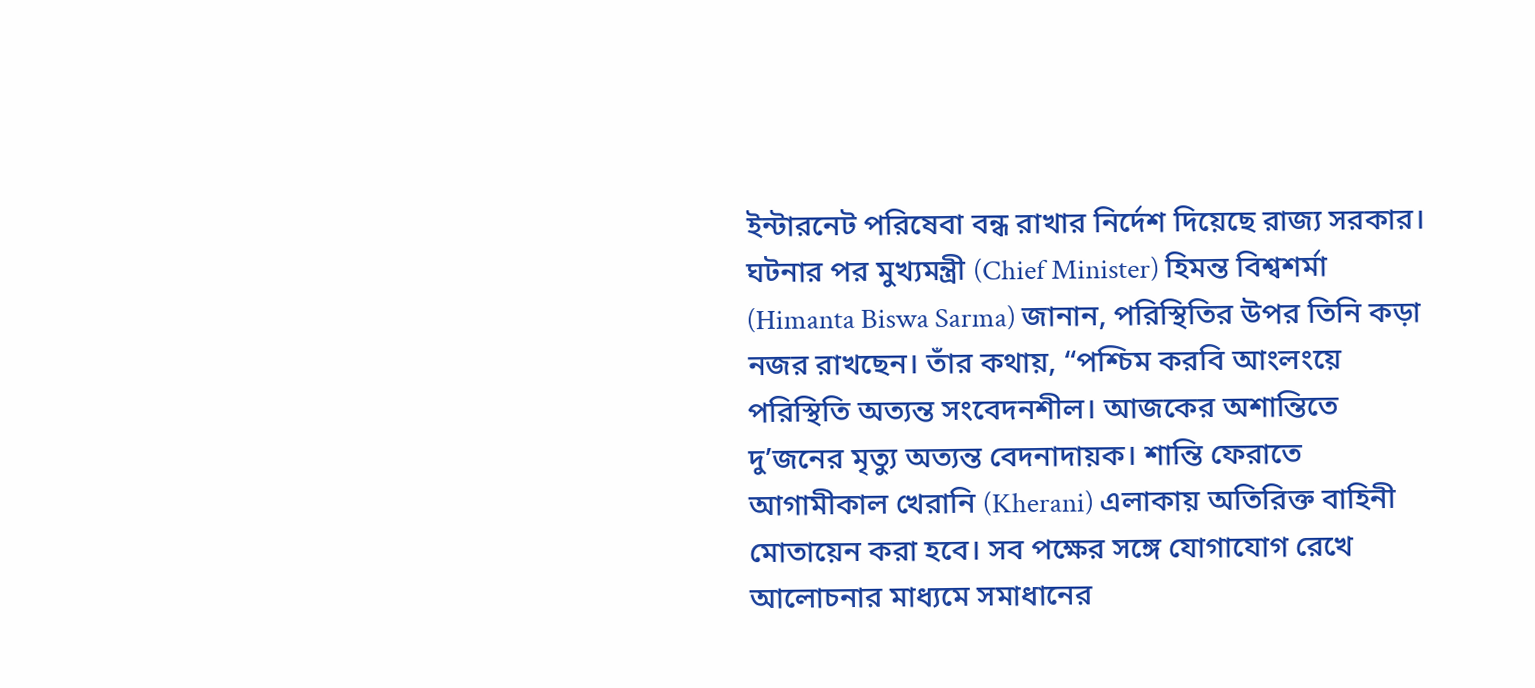ইন্টারনেট পরিষেবা বন্ধ রাখার নির্দেশ দিয়েছে রাজ্য সরকার।
ঘটনার পর মুখ্যমন্ত্রী (Chief Minister) হিমন্ত বিশ্বশর্মা (Himanta Biswa Sarma) জানান, পরিস্থিতির উপর তিনি কড়া নজর রাখছেন। তাঁর কথায়, “পশ্চিম করবি আংলংয়ে পরিস্থিতি অত্যন্ত সংবেদনশীল। আজকের অশান্তিতে দু’জনের মৃত্যু অত্যন্ত বেদনাদায়ক। শান্তি ফেরাতে আগামীকাল খেরানি (Kherani) এলাকায় অতিরিক্ত বাহিনী মোতায়েন করা হবে। সব পক্ষের সঙ্গে যোগাযোগ রেখে আলোচনার মাধ্যমে সমাধানের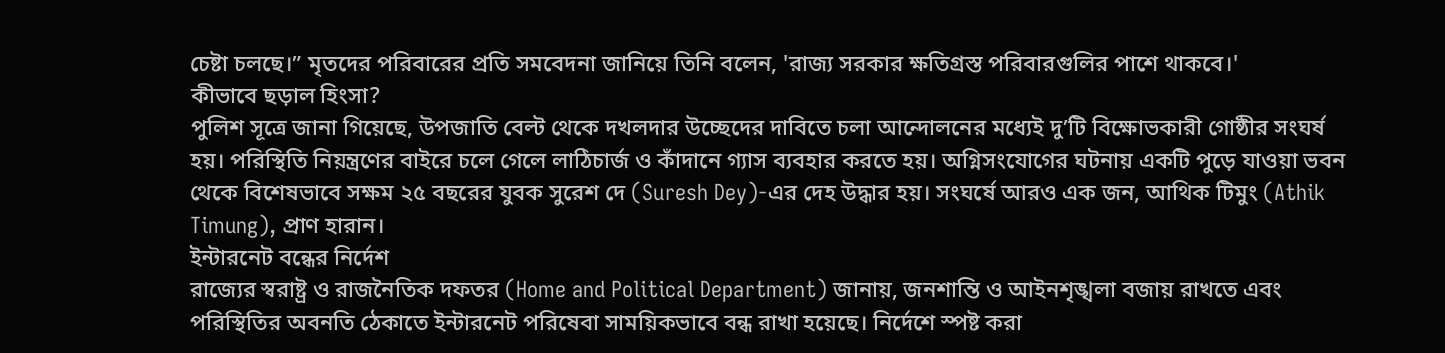চেষ্টা চলছে।” মৃতদের পরিবারের প্রতি সমবেদনা জানিয়ে তিনি বলেন, 'রাজ্য সরকার ক্ষতিগ্রস্ত পরিবারগুলির পাশে থাকবে।'
কীভাবে ছড়াল হিংসা?
পুলিশ সূত্রে জানা গিয়েছে, উপজাতি বেল্ট থেকে দখলদার উচ্ছেদের দাবিতে চলা আন্দোলনের মধ্যেই দু’টি বিক্ষোভকারী গোষ্ঠীর সংঘর্ষ হয়। পরিস্থিতি নিয়ন্ত্রণের বাইরে চলে গেলে লাঠিচার্জ ও কাঁদানে গ্যাস ব্যবহার করতে হয়। অগ্নিসংযোগের ঘটনায় একটি পুড়ে যাওয়া ভবন থেকে বিশেষভাবে সক্ষম ২৫ বছরের যুবক সুরেশ দে (Suresh Dey)-এর দেহ উদ্ধার হয়। সংঘর্ষে আরও এক জন, আথিক টিমুং (Athik Timung), প্রাণ হারান।
ইন্টারনেট বন্ধের নির্দেশ
রাজ্যের স্বরাষ্ট্র ও রাজনৈতিক দফতর (Home and Political Department) জানায়, জনশান্তি ও আইনশৃঙ্খলা বজায় রাখতে এবং পরিস্থিতির অবনতি ঠেকাতে ইন্টারনেট পরিষেবা সাময়িকভাবে বন্ধ রাখা হয়েছে। নির্দেশে স্পষ্ট করা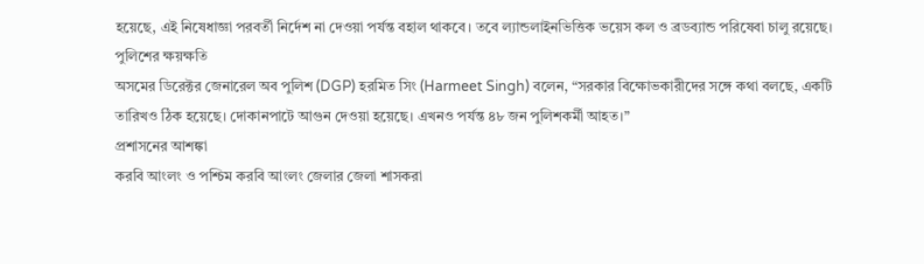হয়েছে, এই নিষেধাজ্ঞা পরবর্তী নির্দেশ না দেওয়া পর্যন্ত বহাল থাকবে। তবে ল্যান্ডলাইনভিত্তিক ভয়েস কল ও ব্রডব্যান্ড পরিষেবা চালু রয়েছে।
পুলিশের ক্ষয়ক্ষতি
অসমের ডিরেক্টর জেনারেল অব পুলিশ (DGP) হরমিত সিং (Harmeet Singh) বলেন, “সরকার বিক্ষোভকারীদের সঙ্গে কথা বলছে, একটি তারিখও ঠিক হয়েছে। দোকানপাটে আগুন দেওয়া হয়েছে। এখনও পর্যন্ত ৪৮ জন পুলিশকর্মী আহত।”
প্রশাসনের আশঙ্কা
করবি আংলং ও পশ্চিম করবি আংলং জেলার জেলা শাসকরা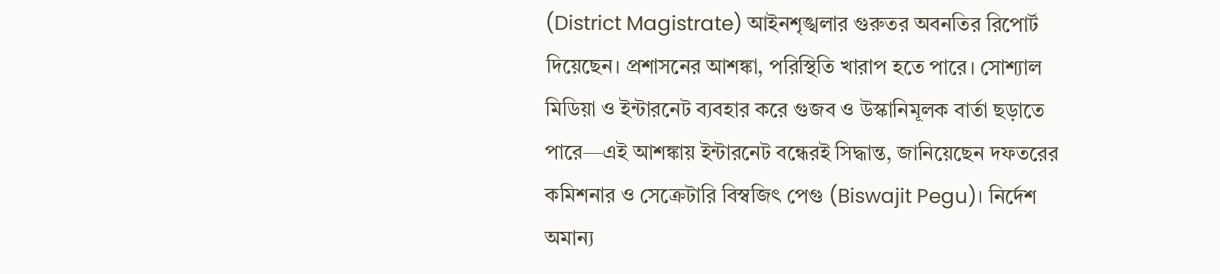(District Magistrate) আইনশৃঙ্খলার গুরুতর অবনতির রিপোর্ট দিয়েছেন। প্রশাসনের আশঙ্কা, পরিস্থিতি খারাপ হতে পারে। সোশ্যাল মিডিয়া ও ইন্টারনেট ব্যবহার করে গুজব ও উস্কানিমূলক বার্তা ছড়াতে পারে—এই আশঙ্কায় ইন্টারনেট বন্ধেরই সিদ্ধান্ত, জানিয়েছেন দফতরের কমিশনার ও সেক্রেটারি বিস্বজিৎ পেগু (Biswajit Pegu)। নির্দেশ অমান্য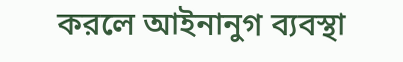করলে আইনানুগ ব্যবস্থা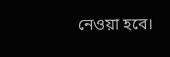নেওয়া হবে।